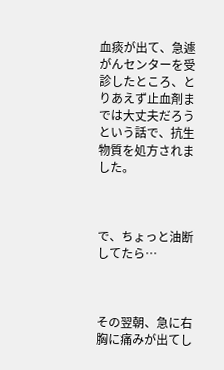血痰が出て、急遽がんセンターを受診したところ、とりあえず止血剤までは大丈夫だろうという話で、抗生物質を処方されました。



で、ちょっと油断してたら…



その翌朝、急に右胸に痛みが出てし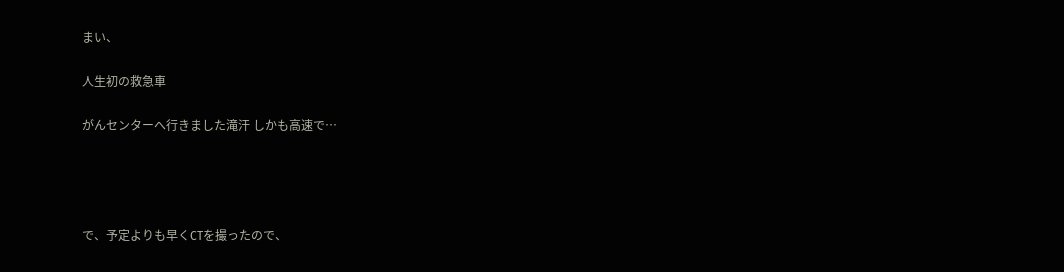まい、

人生初の救急車

がんセンターへ行きました滝汗 しかも高速で…




で、予定よりも早くCTを撮ったので、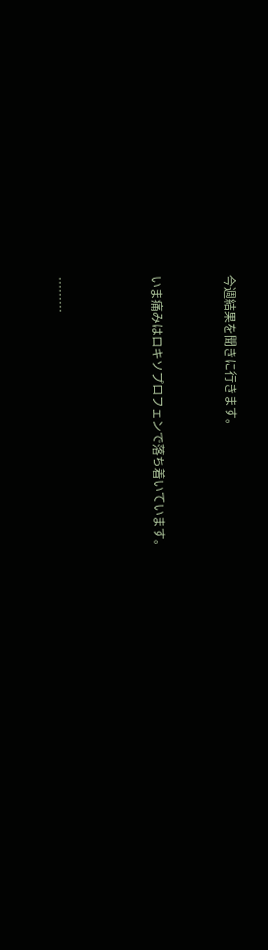今週結果を聞きに行きます。


いま痛みはロキソプロフェンで落ち着いています。



………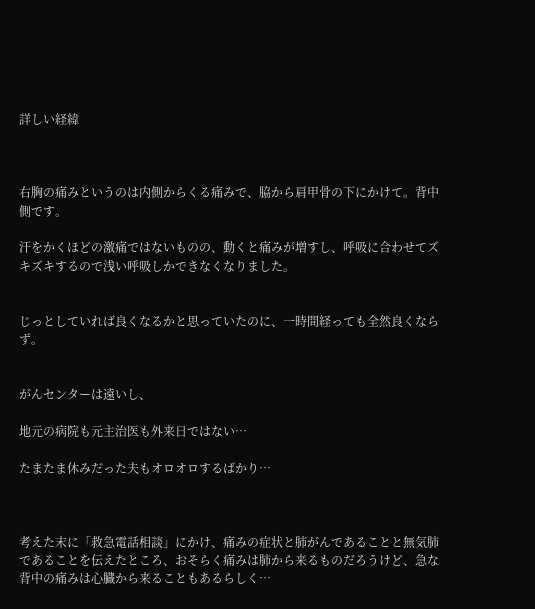詳しい経緯



右胸の痛みというのは内側からくる痛みで、脇から肩甲骨の下にかけて。背中側です。

汗をかくほどの激痛ではないものの、動くと痛みが増すし、呼吸に合わせてズキズキするので浅い呼吸しかできなくなりました。


じっとしていれば良くなるかと思っていたのに、一時間経っても全然良くならず。


がんセンターは遠いし、

地元の病院も元主治医も外来日ではない…

たまたま休みだった夫もオロオロするばかり…



考えた末に「救急電話相談」にかけ、痛みの症状と肺がんであることと無気肺であることを伝えたところ、おそらく痛みは肺から来るものだろうけど、急な背中の痛みは心臓から来ることもあるらしく…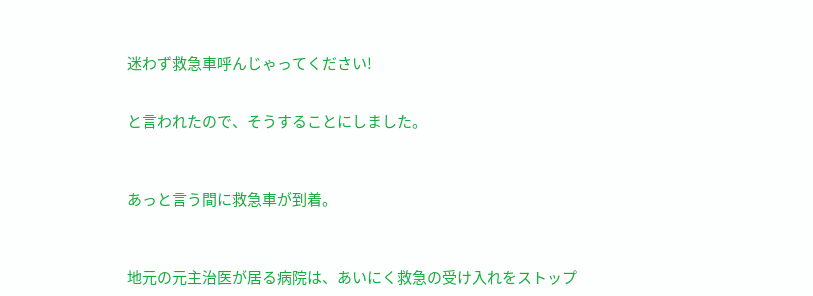迷わず救急車呼んじゃってください!


と言われたので、そうすることにしました。



あっと言う間に救急車が到着。



地元の元主治医が居る病院は、あいにく救急の受け入れをストップ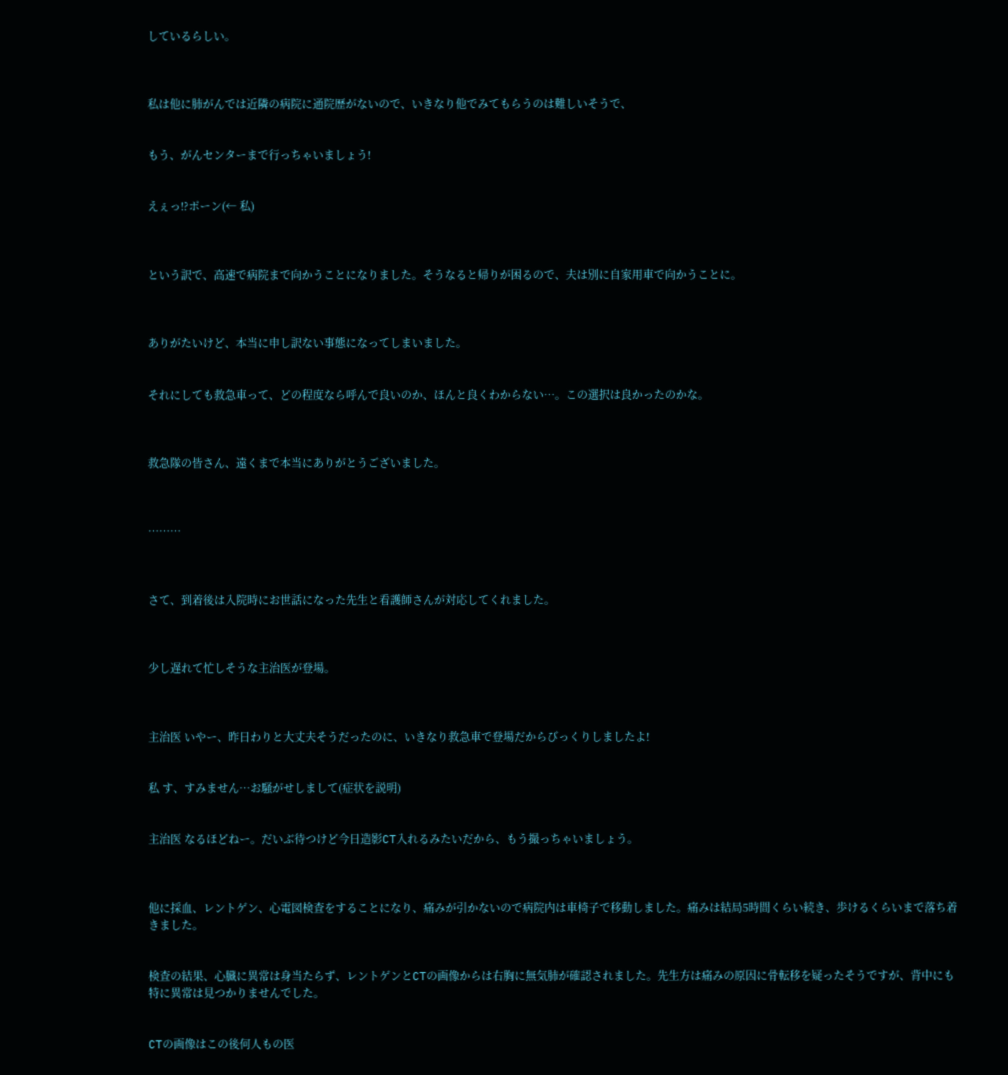しているらしい。



私は他に肺がんでは近隣の病院に通院歴がないので、いきなり他でみてもらうのは難しいそうで、


もう、がんセンターまで行っちゃいましょう!


えぇっ!?ポーン(← 私)



という訳で、高速で病院まで向かうことになりました。そうなると帰りが困るので、夫は別に自家用車で向かうことに。



ありがたいけど、本当に申し訳ない事態になってしまいました。


それにしても救急車って、どの程度なら呼んで良いのか、ほんと良くわからない…。この選択は良かったのかな。



救急隊の皆さん、遠くまで本当にありがとうございました。



………



さて、到着後は入院時にお世話になった先生と看護師さんが対応してくれました。



少し遅れて忙しそうな主治医が登場。



主治医 いやー、昨日わりと大丈夫そうだったのに、いきなり救急車で登場だからびっくりしましたよ!


私 す、すみません…お騒がせしまして(症状を説明)


主治医 なるほどねー。だいぶ待つけど今日造影CT入れるみたいだから、もう撮っちゃいましょう。



他に採血、レントゲン、心電図検査をすることになり、痛みが引かないので病院内は車椅子で移動しました。痛みは結局5時間くらい続き、歩けるくらいまで落ち着きました。


検査の結果、心臓に異常は身当たらず、レントゲンとCTの画像からは右胸に無気肺が確認されました。先生方は痛みの原因に骨転移を疑ったそうですが、背中にも特に異常は見つかりませんでした。


CTの画像はこの後何人もの医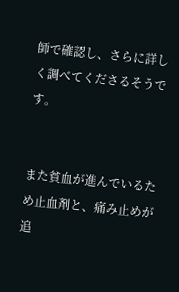師で確認し、さらに詳しく調べてくださるそうです。


また貧血が進んでいるため止血剤と、痛み止めが追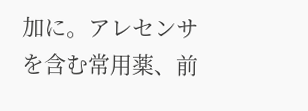加に。アレセンサを含む常用薬、前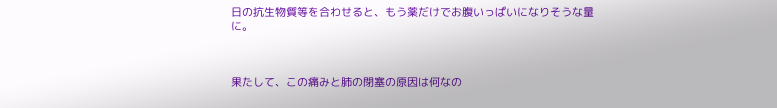日の抗生物質等を合わせると、もう薬だけでお腹いっぱいになりそうな量に。



果たして、この痛みと肺の閉塞の原因は何なの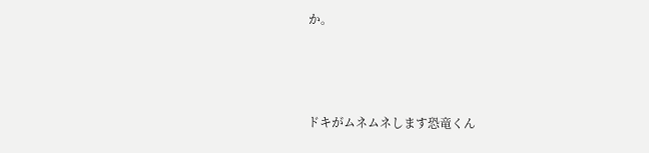か。



ドキがムネムネします恐竜くん